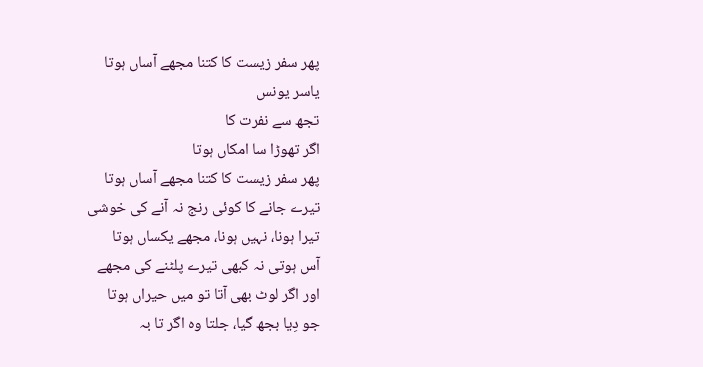پھر سفر زیست کا کتنا مجھے آساں ہوتا
یاسر یونس
تجھ سے نفرت کا
اگر تھوڑا سا امکاں ہوتا
پھر سفر زیست کا کتنا مجھے آساں ہوتا
تیرے جانے کا کوئی رنج نہ آنے کی خوشی
تیرا ہونا، نہیں ہونا، مجھے یکساں ہوتا
آس ہوتی نہ کبھی تیرے پلٹنے کی مجھے
اور اگر لوٹ بھی آتا تو میں حیراں ہوتا
جو دِیا بجھ گیا، جلتا وہ اگر تا بہ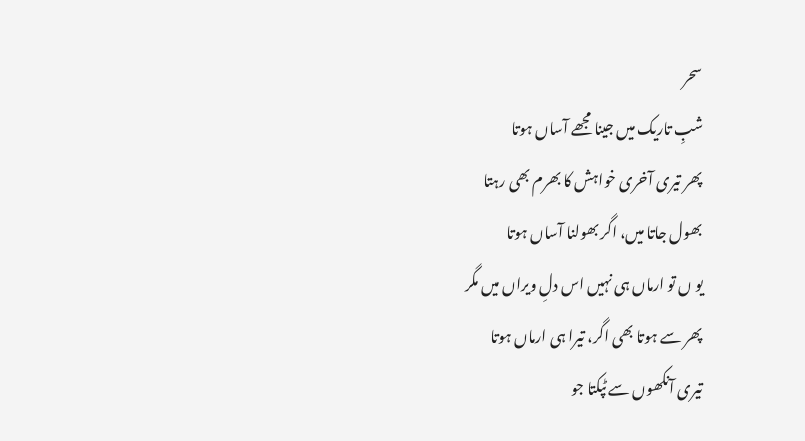سحر
شبِ تاریک میں جینا مجھے آساں ہوتا
پھر تیری آخری خواہش کا بھرم بھی رہتا
بھول جاتا میں، اگر بھولنا آساں ہوتا
یو ں تو ارماں ہی نہیں اس دلِ ویراں میں مگر
پھر سے ہوتا بھی اگر، تیرا ہی ارماں ہوتا
تیری آنکھوں سے ٹپکتا جو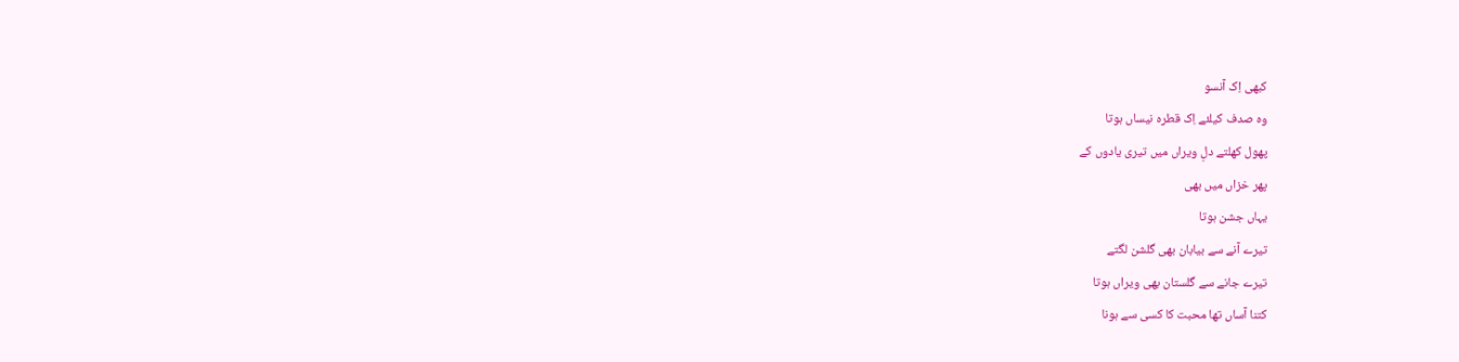کبھی اِک آنسو
وہ صدف کیلئے اِک قطرہ نیساں ہوتا
پھول کھلتے دلِ ویراں میں تیری یادوں کے
پھر خزاں میں بھی
یہاں جشن ہوتا
تیرے آنے سے بیابان بھی گلشن لگتے
تیرے جانے سے گلستان بھی ویراں ہوتا
کتنا آساں تھا محبت کا کسی سے ہونا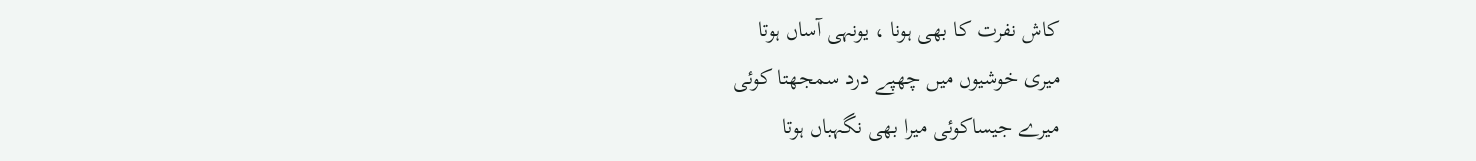کاش نفرت کا بھی ہونا ، یونہی آساں ہوتا
میری خوشیوں میں چھپے درد سمجھتا کوئی
میرے جیساکوئی میرا بھی نگہباں ہوتا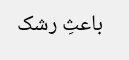باعثِ رشک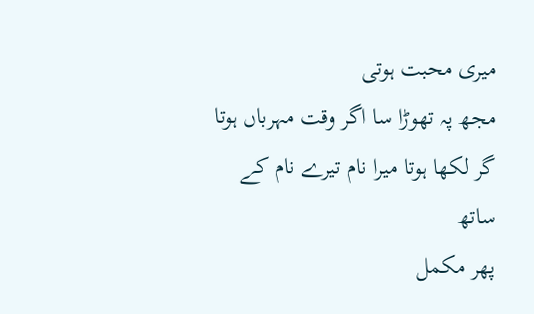میری محبت ہوتی
مجھ پہ تھوڑا سا اگر وقت مہرباں ہوتا
گر لکھا ہوتا میرا نام تیرے نام کے ساتھ
پھر مکمل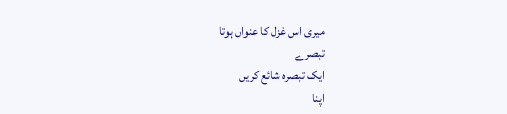میری اس غزل کا عنواں ہوتا
تبصرے
ایک تبصرہ شائع کریں
اپنا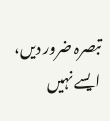تبصرہ ضرور دیں، ایسے نہیں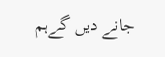جانے دیں گےہم